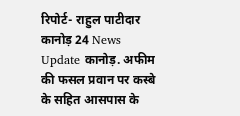रिपोर्ट- राहुल पाटीदार कानोड़ 24 News Update कानोड़. अफीम की फसल प्रवान पर कस्बे के सहित आसपास के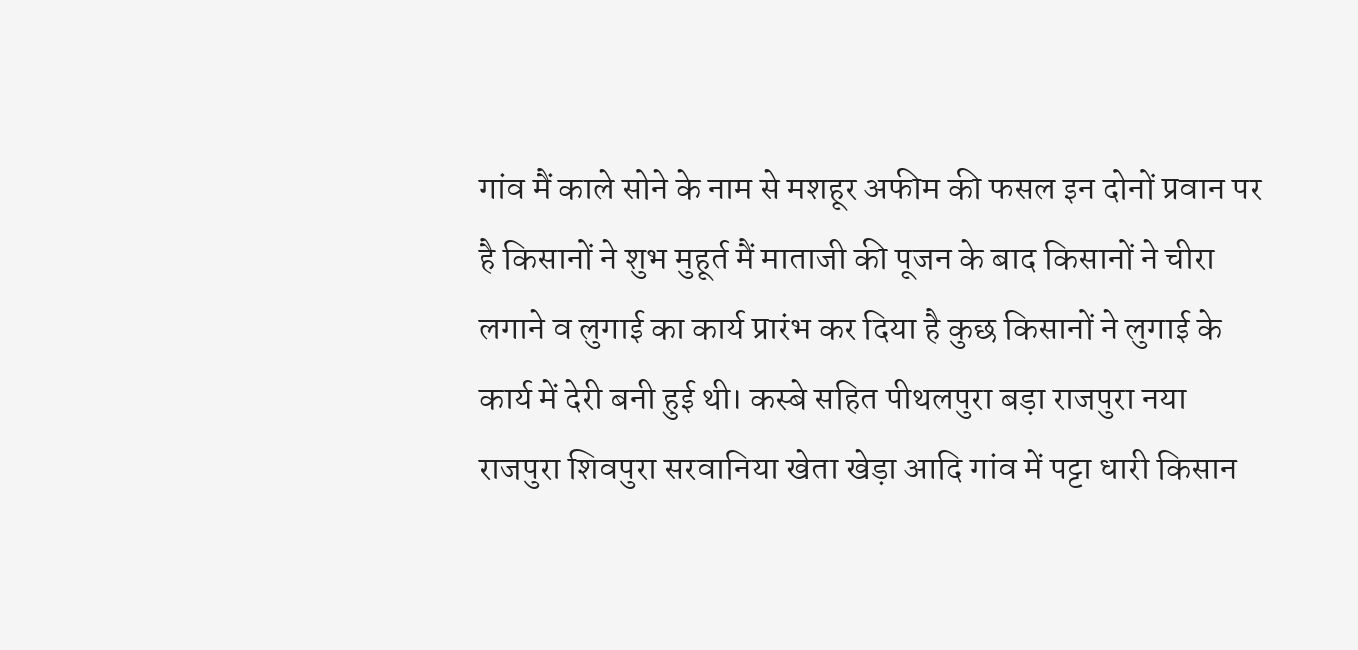गांव मैं काले सोने के नाम से मशहूर अफीम की फसल इन दोनों प्रवान पर है किसानों ने शुभ मुहूर्त मैं माताजी की पूजन के बाद किसानों ने चीरा लगाने व लुगाई का कार्य प्रारंभ कर दिया है कुछ किसानों ने लुगाई के कार्य में देरी बनी हुई थी। कस्बे सहित पीथलपुरा बड़ा राजपुरा नया राजपुरा शिवपुरा सरवानिया खेता खेड़ा आदि गांव में पट्टा धारी किसान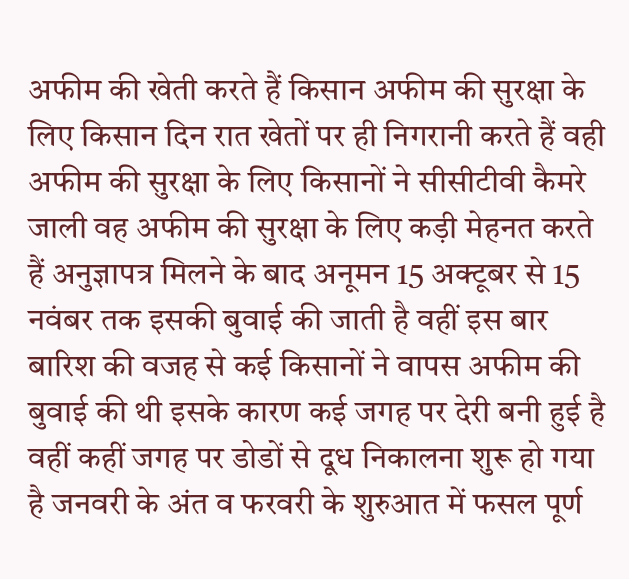अफीम की खेती करते हैं किसान अफीम की सुरक्षा के लिए किसान दिन रात खेतों पर ही निगरानी करते हैं वही अफीम की सुरक्षा के लिए किसानों ने सीसीटीवी कैमरे जाली वह अफीम की सुरक्षा के लिए कड़ी मेहनत करते हैं अनुज्ञापत्र मिलने के बाद अनूमन 15 अक्टूबर से 15 नवंबर तक इसकी बुवाई की जाती है वहीं इस बार बारिश की वजह से कई किसानों ने वापस अफीम की बुवाई की थी इसके कारण कई जगह पर देरी बनी हुई है वहीं कहीं जगह पर डोडों से दूध निकालना शुरू हो गया है जनवरी के अंत व फरवरी के शुरुआत में फसल पूर्ण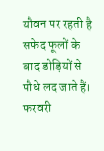यौवन पर रहती है सफेद फूलों के बाद डोड़ियों से पौधे लद जाते हैं। फरवरी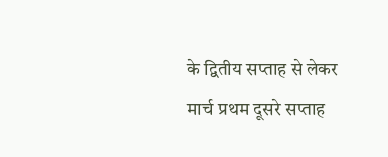के द्वितीय सप्ताह से लेकर मार्च प्रथम दूसरे सप्ताह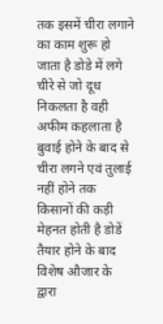तक इसमें चीरा लगाने का काम शुरू हो जाता है डोडे में लगे चीरे से जो दूध निकलता है वही अफीम कहलाता है बुवाई होने के बाद से चीरा लगने एवं तुलाई नहीं होने तक किसानों की कड़ी मेहनत होती है डोडें तैयार होने के बाद विशेष औजार के द्वारा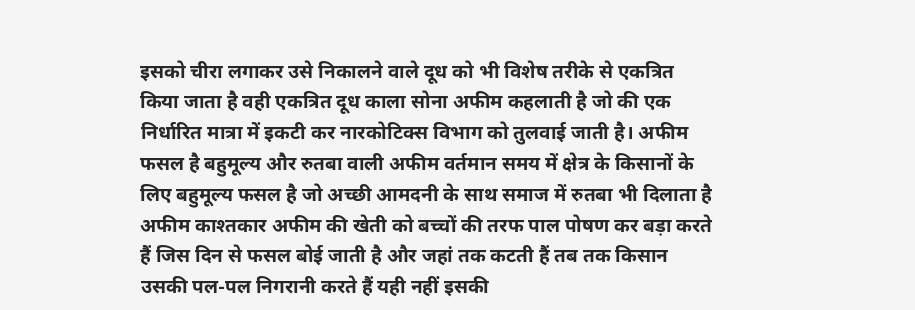इसको चीरा लगाकर उसे निकालने वाले दूध को भी विशेष तरीके से एकत्रित किया जाता है वही एकत्रित दूध काला सोना अफीम कहलाती है जो की एक निर्धारित मात्रा में इकटी कर नारकोटिक्स विभाग को तुलवाई जाती है। अफीम फसल है बहुमूल्य और रुतबा वाली अफीम वर्तमान समय में क्षेत्र के किसानों के लिए बहुमूल्य फसल है जो अच्छी आमदनी के साथ समाज में रुतबा भी दिलाता है अफीम काश्तकार अफीम की खेती को बच्चों की तरफ पाल पोषण कर बड़ा करते हैं जिस दिन से फसल बोई जाती है और जहां तक कटती हैं तब तक किसान उसकी पल-पल निगरानी करते हैं यही नहीं इसकी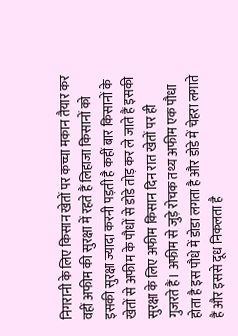निगरानी के लिए किसान खेतों पर कच्चा मकान तैयार कर वहीं अफीम की सुरक्षा में रहते हैं लिहाजा किसानों को इसकी सुरक्षा ज्यादा करनी पड़ती है कहीं बार किसानों के खेतों से अफीम के पौधों से डोडे तोड़ कर ले जाते हैं इसकी सुरक्षा के लिए अफीम किसान दिन रात खेतों पर ही गुजरते हैं। अफीम से जुड़े रोचक तथ्य अफीम एक पौधा होता है इस पौधे में डोडा लगता है और डोडे में चेहरा लगाते हैं और इससे दूध निकलता है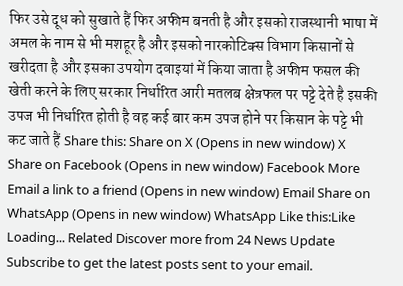फिर उसे दूध को सुखाते हैं फिर अफीम बनती है और इसको राजस्थानी भाषा में अमल के नाम से भी मशहूर है और इसको नारकोटिक्स विभाग किसानों से खरीदता है और इसका उपयोग दवाइयां में किया जाता है अफीम फसल की खेती करने के लिए सरकार निर्धारित आरी मतलब क्षेत्रफल पर पट्टे देते है इसकी उपज भी निर्धारित होती है वह कई बार कम उपज होने पर किसान के पट्टे भी कट जाते हैं Share this: Share on X (Opens in new window) X Share on Facebook (Opens in new window) Facebook More Email a link to a friend (Opens in new window) Email Share on WhatsApp (Opens in new window) WhatsApp Like this:Like Loading... Related Discover more from 24 News Update Subscribe to get the latest posts sent to your email.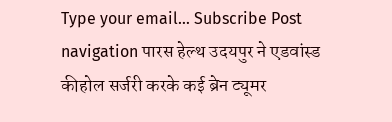Type your email… Subscribe Post navigation पारस हेल्थ उदयपुर ने एडवांस्ड कीहोल सर्जरी करके कई ब्रेन ट्यूमर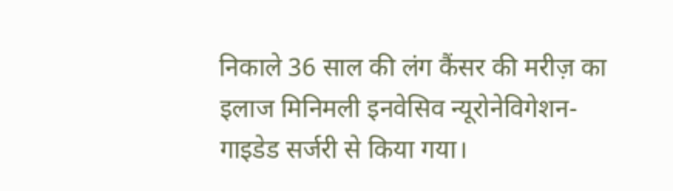निकाले 36 साल की लंग कैंसर की मरीज़ का इलाज मिनिमली इनवेसिव न्यूरोनेविगेशन-गाइडेड सर्जरी से किया गया।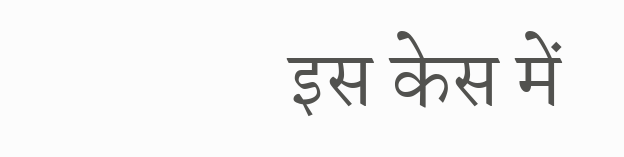इस केस में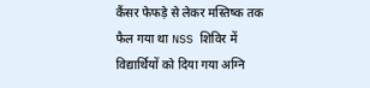कैंसर फेफड़े से लेकर मस्तिष्क तक फैल गया था NSS शिविर में विद्यार्थियों को दिया गया अग्नि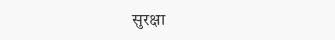सुरक्षा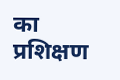का प्रशिक्षण